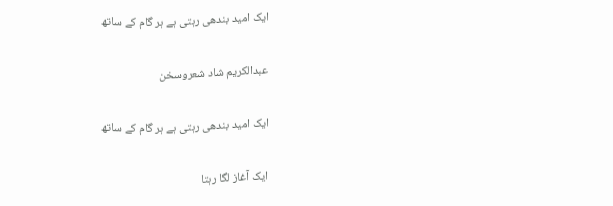ایک امید بندھی رہتی ہے ہر گام کے ساتھ

عبدالکریم شاد شعروسخن

ایک امید بندھی رہتی ہے ہر گام کے ساتھ

ایک آغاز لگا رہتا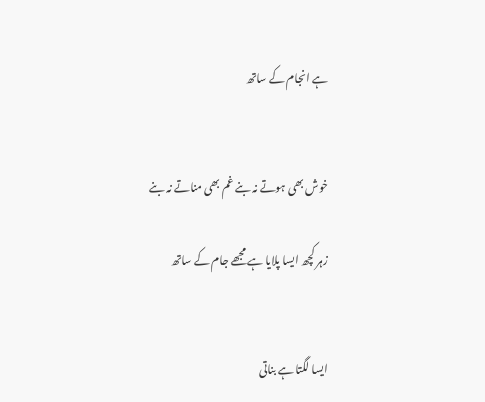ہے انجام کے ساتھ


خوش بھی ہوتے نہ بنے غم بھی مناتے نہ بنے

زہر کچھ ایسا پلایا ہے مجھے جام کے ساتھ


ایسا لگتا ہے بناتی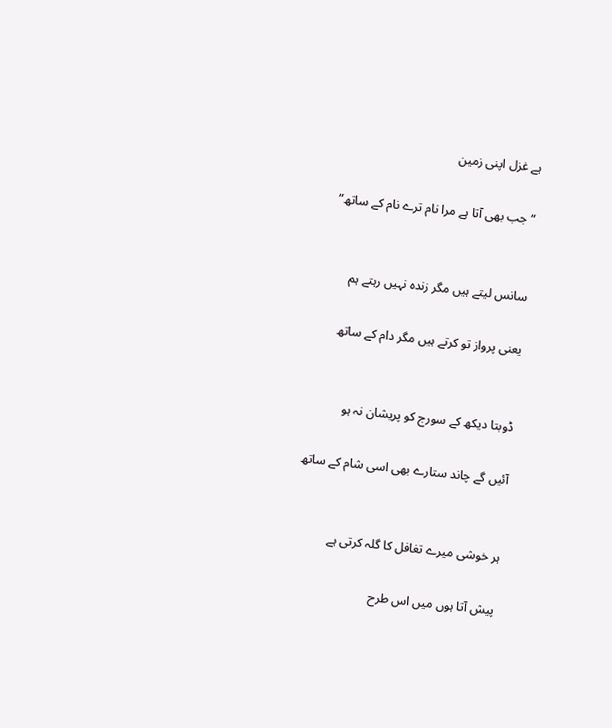ہے غزل اپنی زمین

“جب بھی آتا ہے مرا نام ترے نام کے ساتھ”


سانس لیتے ہیں مگر زندہ نہیں رہتے ہم

یعنی پرواز تو کرتے ہیں مگر دام کے ساتھ


ڈوبتا دیکھ کے سورج کو پریشان نہ ہو

آئیں گے چاند ستارے بھی اسی شام کے ساتھ


ہر خوشی میرے تغافل کا گلہ کرتی ہے

پیش آتا ہوں میں اس طرح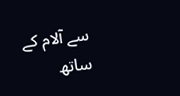سے آلام کے ساتھ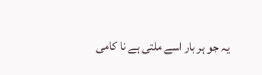یہ جو ہر بار اسے ملتی ہے نا کامی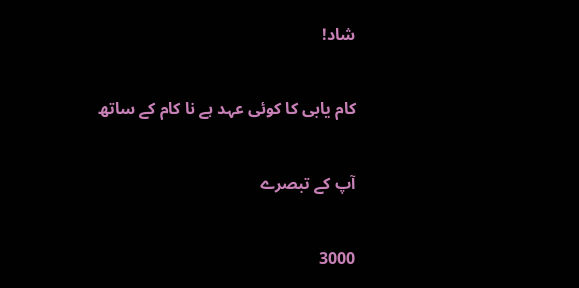شاد!

کام یابی کا کوئی عہد ہے نا کام کے ساتھ

آپ کے تبصرے

3000